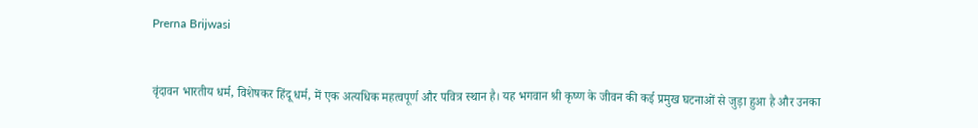Prerna Brijwasi


वृंदावन भारतीय धर्म, विशेषकर हिंदू धर्म, में एक अत्यधिक महत्वपूर्ण और पवित्र स्थान है। यह भगवान श्री कृष्ण के जीवन की कई प्रमुख घटनाओं से जुड़ा हुआ है और उनका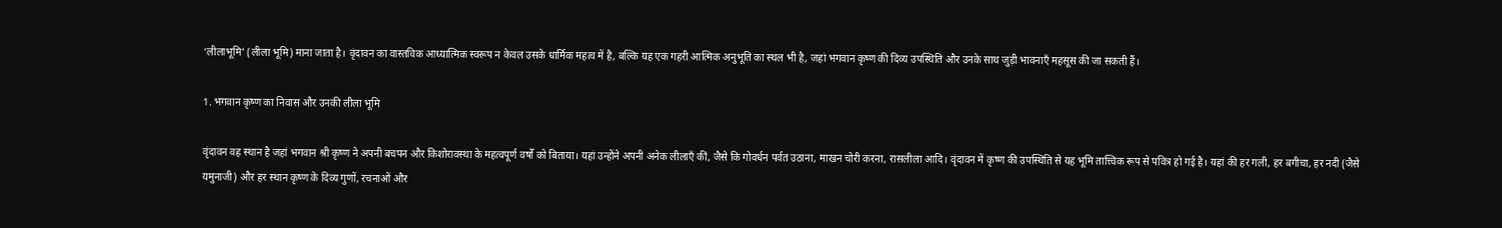‘लीलाभूमि’ (लीला भूमि) माना जाता है। वृंदावन का वास्तविक आध्यात्मिक स्वरूप न केवल उसके धार्मिक महत्व में है, बल्कि यह एक गहरी आत्मिक अनुभूति का स्थल भी है, जहां भगवान कृष्ण की दिव्य उपस्थिति और उनके साथ जुड़ी भावनाएँ महसूस की जा सकती हैं।

1. भगवान कृष्ण का निवास और उनकी लीला भूमि

वृंदावन वह स्थान है जहां भगवान श्री कृष्ण ने अपनी बचपन और किशोरावस्था के महत्वपूर्ण वर्षों को बिताया। यहां उन्होंने अपनी अनेक लीलाएँ कीं, जैसे कि गोवर्धन पर्वत उठाना, माखन चोरी करना, रासलीला आदि। वृंदावन में कृष्ण की उपस्थिति से यह भूमि तात्त्विक रूप से पवित्र हो गई है। यहां की हर गली, हर बगीचा, हर नदी (जैसे यमुनाजी) और हर स्थान कृष्ण के दिव्य गुणों, रचनाओं और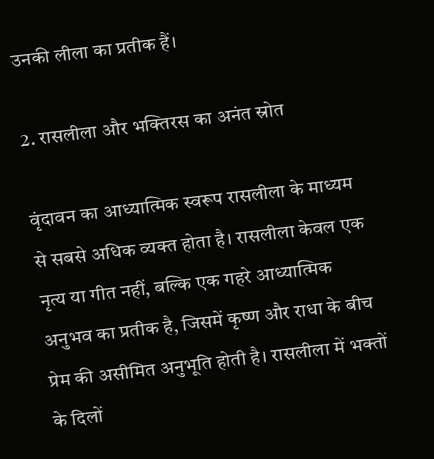उनकी लीला का प्रतीक हैं।

2. रासलीला और भक्तिरस का अनंत स्रोत

वृंदावन का आध्यात्मिक स्वरूप रासलीला के माध्यम से सबसे अधिक व्यक्त होता है। रासलीला केवल एक नृत्य या गीत नहीं, बल्कि एक गहरे आध्यात्मिक अनुभव का प्रतीक है, जिसमें कृष्ण और राधा के बीच प्रेम की असीमित अनुभूति होती है। रासलीला में भक्तों के दिलों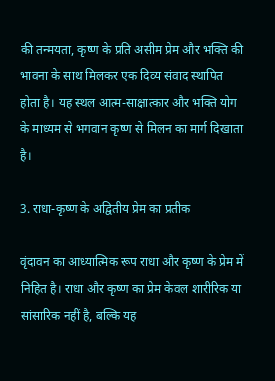की तन्मयता, कृष्ण के प्रति असीम प्रेम और भक्ति की भावना के साथ मिलकर एक दिव्य संवाद स्थापित होता है। यह स्थल आत्म-साक्षात्कार और भक्ति योग के माध्यम से भगवान कृष्ण से मिलन का मार्ग दिखाता है।

3. राधा-कृष्ण के अद्वितीय प्रेम का प्रतीक

वृंदावन का आध्यात्मिक रूप राधा और कृष्ण के प्रेम में निहित है। राधा और कृष्ण का प्रेम केवल शारीरिक या सांसारिक नहीं है, बल्कि यह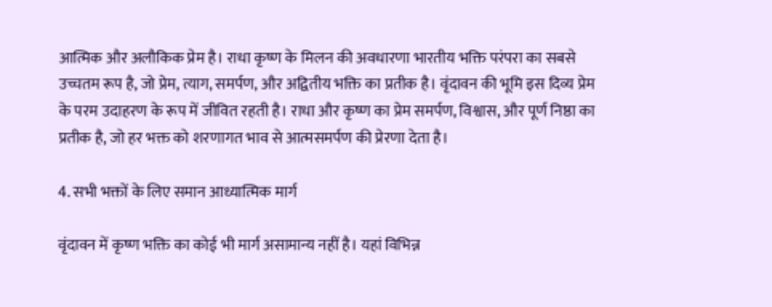आत्मिक और अलौकिक प्रेम है। राधा कृष्ण के मिलन की अवधारणा भारतीय भक्ति परंपरा का सबसे उच्चतम रूप है, जो प्रेम, त्याग, समर्पण, और अद्वितीय भक्ति का प्रतीक है। वृंदावन की भूमि इस दिव्य प्रेम के परम उदाहरण के रूप में जीवित रहती है। राधा और कृष्ण का प्रेम समर्पण, विश्वास, और पूर्ण निष्ठा का प्रतीक है, जो हर भक्त को शरणागत भाव से आत्मसमर्पण की प्रेरणा देता है।

4. सभी भक्तों के लिए समान आध्यात्मिक मार्ग

वृंदावन में कृष्ण भक्ति का कोई भी मार्ग असामान्य नहीं है। यहां विभिन्न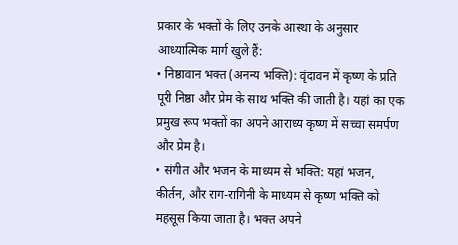प्रकार के भक्तों के लिए उनके आस्था के अनुसार आध्यात्मिक मार्ग खुले हैं:
• निष्ठावान भक्त (अनन्य भक्ति): वृंदावन में कृष्ण के प्रति पूरी निष्ठा और प्रेम के साथ भक्ति की जाती है। यहां का एक प्रमुख रूप भक्तों का अपने आराध्य कृष्ण में सच्चा समर्पण और प्रेम है।
• संगीत और भजन के माध्यम से भक्ति: यहां भजन, कीर्तन, और राग-रागिनी के माध्यम से कृष्ण भक्ति को महसूस किया जाता है। भक्त अपने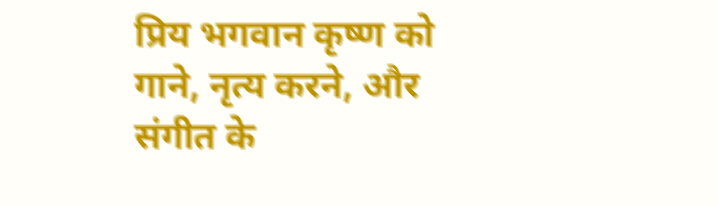प्रिय भगवान कृष्ण को गाने, नृत्य करने, और संगीत के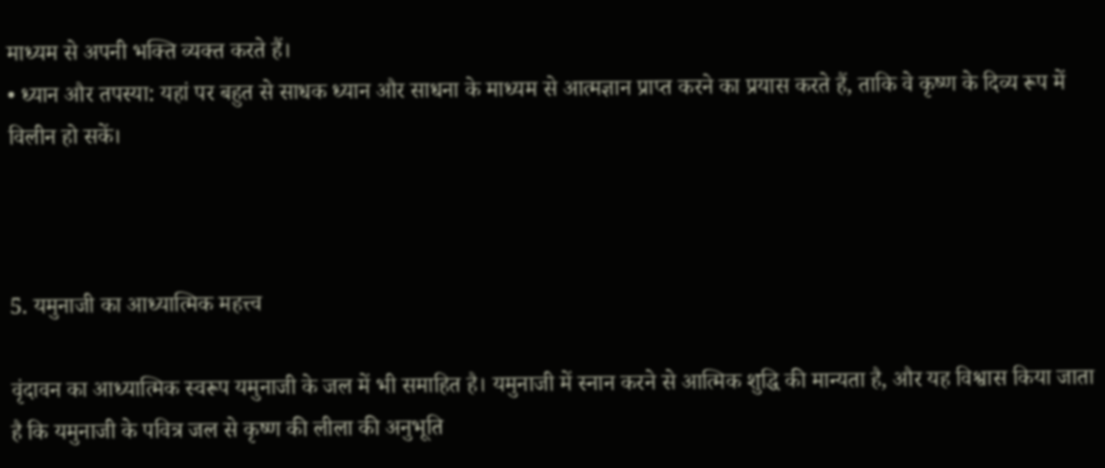माध्यम से अपनी भक्ति व्यक्त करते हैं।
• ध्यान और तपस्या: यहां पर बहुत से साधक ध्यान और साधना के माध्यम से आत्मज्ञान प्राप्त करने का प्रयास करते हैं, ताकि वे कृष्ण के दिव्य रूप में विलीन हो सकें।



5. यमुनाजी का आध्यात्मिक महत्त्व

वृंदावन का आध्यात्मिक स्वरूप यमुनाजी के जल में भी समाहित है। यमुनाजी में स्नान करने से आत्मिक शुद्धि की मान्यता है, और यह विश्वास किया जाता है कि यमुनाजी के पवित्र जल से कृष्ण की लीला की अनुभूति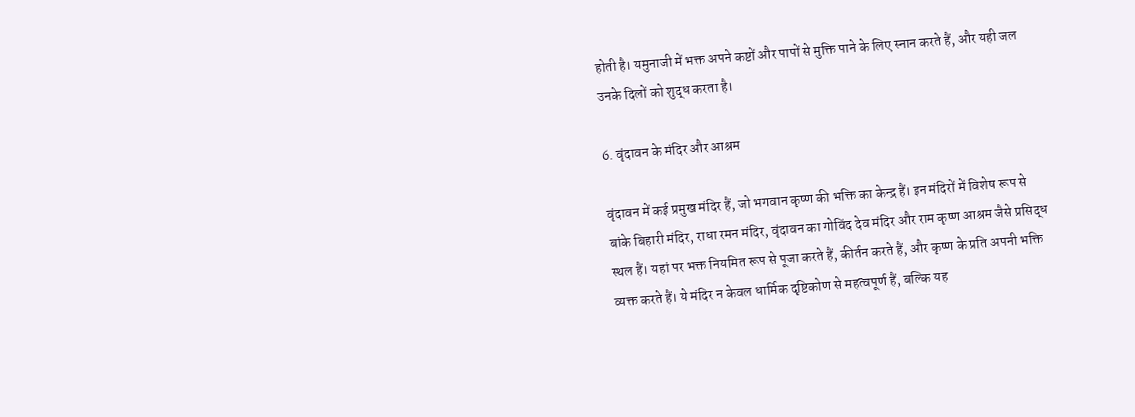होती है। यमुनाजी में भक्त अपने कष्टों और पापों से मुक्ति पाने के लिए स्नान करते हैं, और यही जल उनके दिलों को शुद्ध करता है।

6. वृंदावन के मंदिर और आश्रम

वृंदावन में कई प्रमुख मंदिर हैं, जो भगवान कृष्ण की भक्ति का केन्द्र हैं। इन मंदिरों में विशेष रूप से बांके बिहारी मंदिर, राधा रमन मंदिर, वृंदावन का गोविंद देव मंदिर और राम कृष्ण आश्रम जैसे प्रसिद्ध स्थल हैं। यहां पर भक्त नियमित रूप से पूजा करते हैं, कीर्तन करते हैं, और कृष्ण के प्रति अपनी भक्ति व्यक्त करते हैं। ये मंदिर न केवल धार्मिक दृष्टिकोण से महत्वपूर्ण हैं, बल्कि यह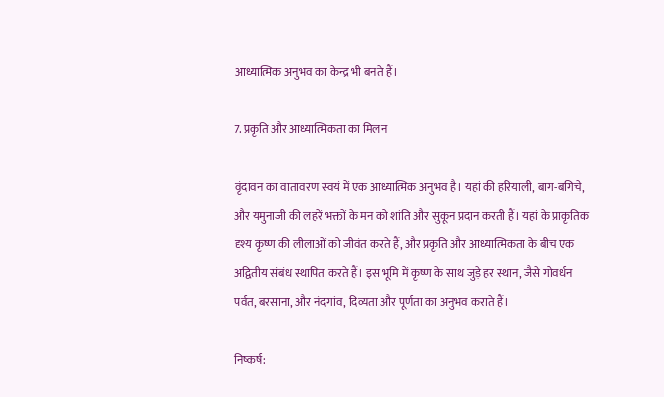आध्यात्मिक अनुभव का केन्द्र भी बनते हैं।

7. प्रकृति और आध्यात्मिकता का मिलन

वृंदावन का वातावरण स्वयं में एक आध्यात्मिक अनुभव है। यहां की हरियाली, बाग-बगिचे, और यमुनाजी की लहरें भक्तों के मन को शांति और सुकून प्रदान करती हैं। यहां के प्राकृतिक दृश्य कृष्ण की लीलाओं को जीवंत करते हैं, और प्रकृति और आध्यात्मिकता के बीच एक अद्वितीय संबंध स्थापित करते हैं। इस भूमि में कृष्ण के साथ जुड़े हर स्थान, जैसे गोवर्धन पर्वत, बरसाना, और नंदगांव, दिव्यता और पूर्णता का अनुभव कराते हैं।

निष्कर्ष: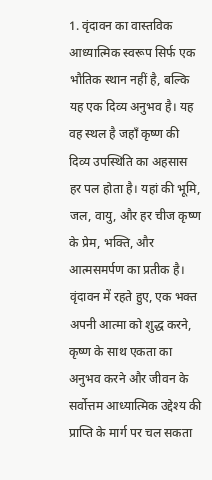1. वृंदावन का वास्तविक आध्यात्मिक स्वरूप सिर्फ एक भौतिक स्थान नहीं है, बल्कि यह एक दिव्य अनुभव है। यह वह स्थल है जहाँ कृष्ण की दिव्य उपस्थिति का अहसास हर पल होता है। यहां की भूमि, जल, वायु, और हर चीज कृष्ण के प्रेम, भक्ति, और आत्मसमर्पण का प्रतीक है। वृंदावन में रहते हुए, एक भक्त अपनी आत्मा को शुद्ध करने, कृष्ण के साथ एकता का अनुभव करने और जीवन के सर्वोत्तम आध्यात्मिक उद्देश्य की प्राप्ति के मार्ग पर चल सकता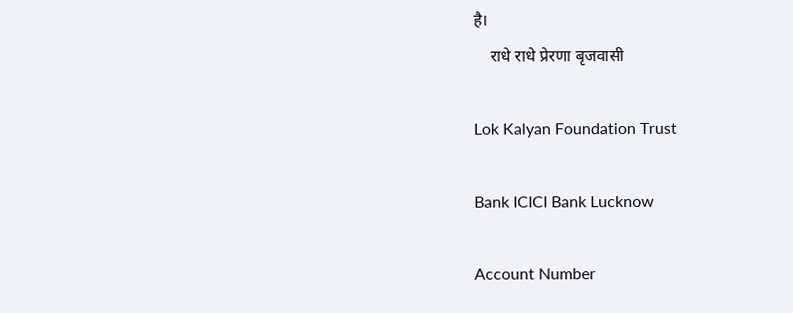है।
    राधे राधे प्रेरणा बृजवासी

Lok Kalyan Foundation Trust

Bank ICICI Bank Lucknow

Account Number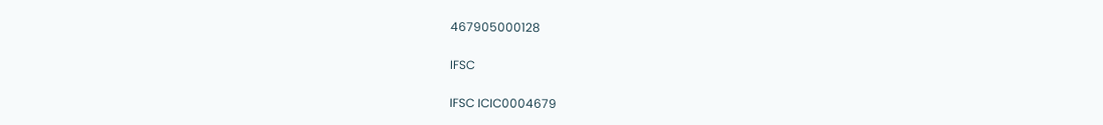467905000128

IFSC

IFSC ICIC0004679